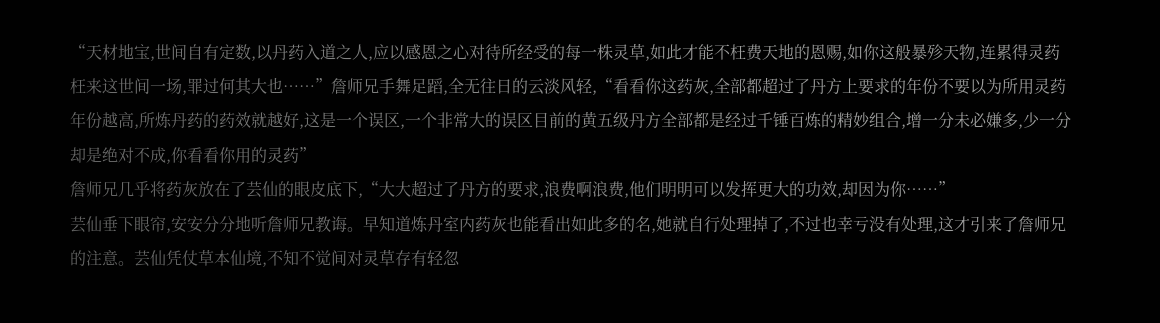“天材地宝,世间自有定数,以丹药入道之人,应以感恩之心对待所经受的每一株灵草,如此才能不枉费天地的恩赐,如你这般暴殄天物,连累得灵药枉来这世间一场,罪过何其大也……”詹师兄手舞足蹈,全无往日的云淡风轻,“看看你这药灰,全部都超过了丹方上要求的年份不要以为所用灵药年份越高,所炼丹药的药效就越好,这是一个误区,一个非常大的误区目前的黄五级丹方全部都是经过千锤百炼的精妙组合,增一分未必嫌多,少一分却是绝对不成,你看看你用的灵药”
詹师兄几乎将药灰放在了芸仙的眼皮底下,“大大超过了丹方的要求,浪费啊浪费,他们明明可以发挥更大的功效,却因为你……”
芸仙垂下眼帘,安安分分地听詹师兄教诲。早知道炼丹室内药灰也能看出如此多的名,她就自行处理掉了,不过也幸亏没有处理,这才引来了詹师兄的注意。芸仙凭仗草本仙境,不知不觉间对灵草存有轻忽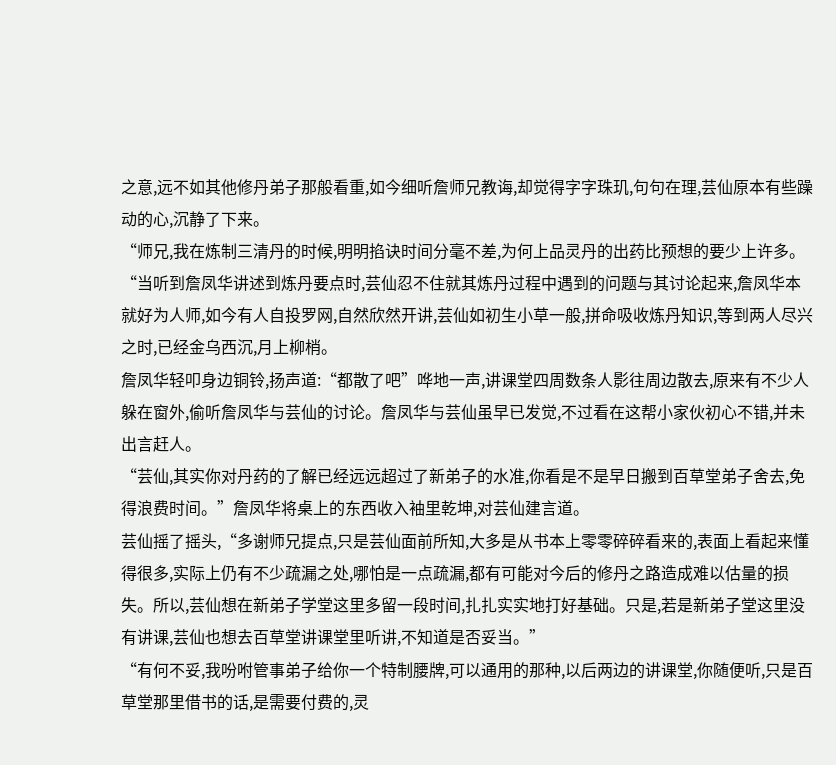之意,远不如其他修丹弟子那般看重,如今细听詹师兄教诲,却觉得字字珠玑,句句在理,芸仙原本有些躁动的心,沉静了下来。
“师兄,我在炼制三清丹的时候,明明掐诀时间分毫不差,为何上品灵丹的出药比预想的要少上许多。“当听到詹凤华讲述到炼丹要点时,芸仙忍不住就其炼丹过程中遇到的问题与其讨论起来,詹凤华本就好为人师,如今有人自投罗网,自然欣然开讲,芸仙如初生小草一般,拼命吸收炼丹知识,等到两人尽兴之时,已经金乌西沉,月上柳梢。
詹凤华轻叩身边铜铃,扬声道:“都散了吧”哗地一声,讲课堂四周数条人影往周边散去,原来有不少人躲在窗外,偷听詹凤华与芸仙的讨论。詹凤华与芸仙虽早已发觉,不过看在这帮小家伙初心不错,并未出言赶人。
“芸仙,其实你对丹药的了解已经远远超过了新弟子的水准,你看是不是早日搬到百草堂弟子舍去,免得浪费时间。”詹凤华将桌上的东西收入袖里乾坤,对芸仙建言道。
芸仙摇了摇头,“多谢师兄提点,只是芸仙面前所知,大多是从书本上零零碎碎看来的,表面上看起来懂得很多,实际上仍有不少疏漏之处,哪怕是一点疏漏,都有可能对今后的修丹之路造成难以估量的损失。所以,芸仙想在新弟子学堂这里多留一段时间,扎扎实实地打好基础。只是,若是新弟子堂这里没有讲课,芸仙也想去百草堂讲课堂里听讲,不知道是否妥当。”
“有何不妥,我吩咐管事弟子给你一个特制腰牌,可以通用的那种,以后两边的讲课堂,你随便听,只是百草堂那里借书的话,是需要付费的,灵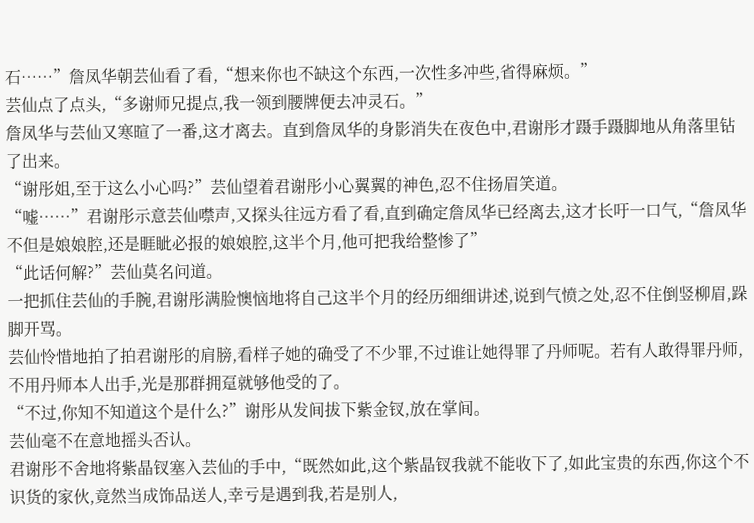石……”詹凤华朝芸仙看了看,“想来你也不缺这个东西,一次性多冲些,省得麻烦。”
芸仙点了点头,“多谢师兄提点,我一领到腰牌便去冲灵石。”
詹凤华与芸仙又寒暄了一番,这才离去。直到詹凤华的身影消失在夜色中,君谢彤才蹑手蹑脚地从角落里钻了出来。
“谢彤姐,至于这么小心吗?”芸仙望着君谢彤小心翼翼的神色,忍不住扬眉笑道。
“嘘……”君谢彤示意芸仙噤声,又探头往远方看了看,直到确定詹凤华已经离去,这才长吁一口气,“詹凤华不但是娘娘腔,还是睚眦必报的娘娘腔,这半个月,他可把我给整惨了”
“此话何解?”芸仙莫名问道。
一把抓住芸仙的手腕,君谢彤满脸懊恼地将自己这半个月的经历细细讲述,说到气愤之处,忍不住倒竖柳眉,跺脚开骂。
芸仙怜惜地拍了拍君谢彤的肩膀,看样子她的确受了不少罪,不过谁让她得罪了丹师呢。若有人敢得罪丹师,不用丹师本人出手,光是那群拥趸就够他受的了。
“不过,你知不知道这个是什么?”谢彤从发间拔下紫金钗,放在掌间。
芸仙毫不在意地摇头否认。
君谢彤不舍地将紫晶钗塞入芸仙的手中,“既然如此,这个紫晶钗我就不能收下了,如此宝贵的东西,你这个不识货的家伙,竟然当成饰品送人,幸亏是遇到我,若是别人,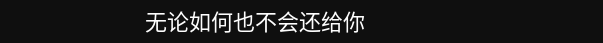无论如何也不会还给你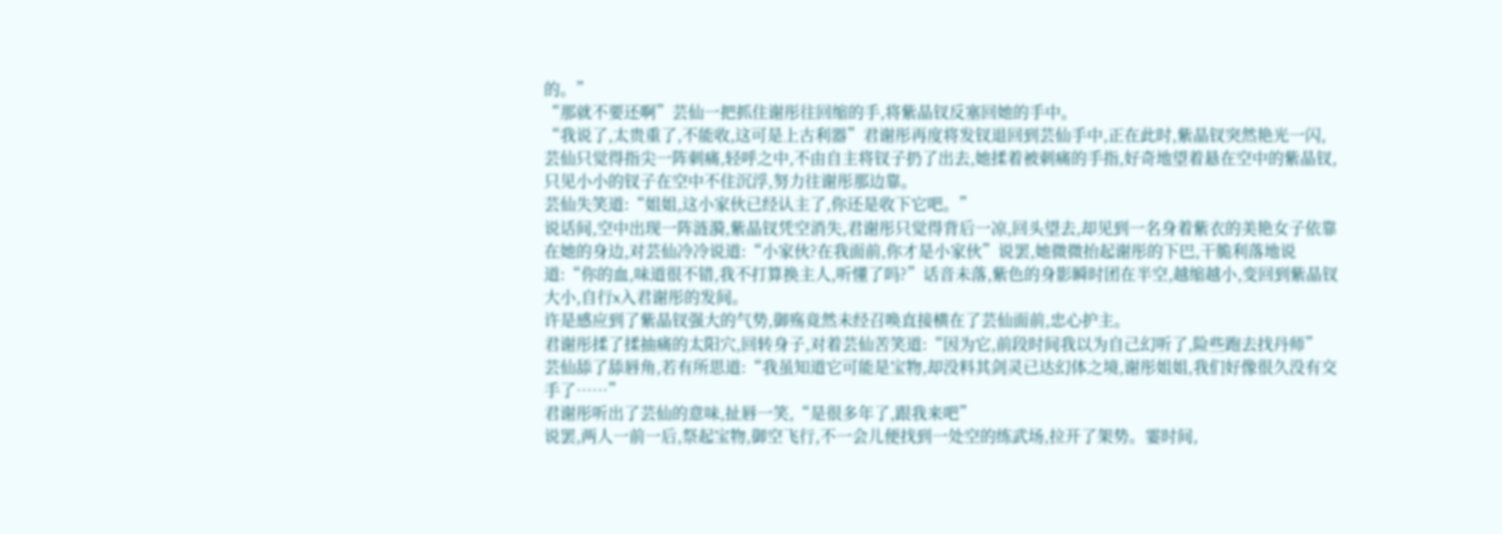的。”
“那就不要还啊”芸仙一把抓住谢彤往回缩的手,将紫晶钗反塞回她的手中。
“我说了,太贵重了,不能收,这可是上古利器”君谢彤再度将发钗退回到芸仙手中,正在此时,紫晶钗突然艳光一闪,芸仙只觉得指尖一阵刺痛,轻呼之中,不由自主将钗子扔了出去,她揉着被刺痛的手指,好奇地望着悬在空中的紫晶钗,只见小小的钗子在空中不住沉浮,努力往谢彤那边靠。
芸仙失笑道:“姐姐,这小家伙已经认主了,你还是收下它吧。”
说话间,空中出现一阵涟漪,紫晶钗凭空消失,君谢彤只觉得背后一凉,回头望去,却见到一名身着紫衣的美艳女子依靠在她的身边,对芸仙冷冷说道:“小家伙?在我面前,你才是小家伙”说罢,她微微抬起谢彤的下巴,干脆利落地说道:“你的血,味道很不错,我不打算换主人,听懂了吗?”话音未落,紫色的身影瞬时团在半空,越缩越小,变回到紫晶钗大小,自行x入君谢彤的发间。
许是感应到了紫晶钗强大的气势,御殇竟然未经召唤直接横在了芸仙面前,忠心护主。
君谢彤揉了揉抽痛的太阳穴,回转身子,对着芸仙苦笑道:“因为它,前段时间我以为自己幻听了,险些跑去找丹师”
芸仙舔了舔唇角,若有所思道:“我虽知道它可能是宝物,却没料其剑灵已达幻体之境,谢彤姐姐,我们好像很久没有交手了……”
君谢彤听出了芸仙的意味,扯唇一笑,“是很多年了,跟我来吧”
说罢,两人一前一后,祭起宝物,御空飞行,不一会儿便找到一处空的练武场,拉开了架势。霎时间,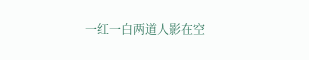一红一白两道人影在空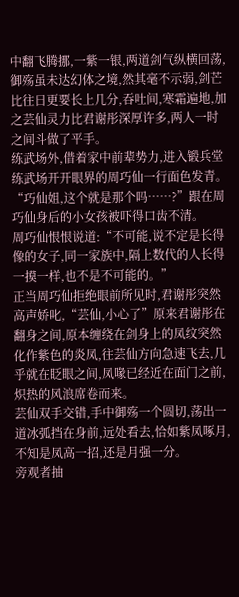中翻飞腾挪,一紫一银,两道剑气纵横回荡,御殇虽未达幻体之境,然其毫不示弱,剑芒比往日更要长上几分,吞吐间,寒霜遍地,加之芸仙灵力比君谢彤深厚许多,两人一时之间斗做了平手。
练武场外,借着家中前辈势力,进入锻兵堂练武场开开眼界的周巧仙一行面色发青。
“巧仙姐,这个就是那个吗……?”跟在周巧仙身后的小女孩被吓得口齿不清。
周巧仙恨恨说道:“不可能,说不定是长得像的女子,同一家族中,隔上数代的人长得一摸一样,也不是不可能的。”
正当周巧仙拒绝眼前所见时,君谢彤突然高声娇叱,“芸仙,小心了”原来君谢彤在翻身之间,原本缠绕在剑身上的凤纹突然化作紫色的炎凤,往芸仙方向急速飞去,几乎就在眨眼之间,凤喙已经近在面门之前,炽热的风浪席卷而来。
芸仙双手交错,手中御殇一个圆切,荡出一道冰弧挡在身前,远处看去,恰如紫凤啄月,不知是凤高一招,还是月强一分。
旁观者抽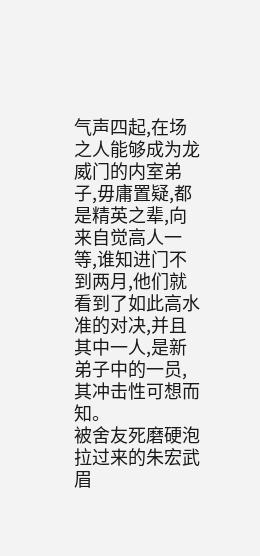气声四起,在场之人能够成为龙威门的内室弟子,毋庸置疑,都是精英之辈,向来自觉高人一等,谁知进门不到两月,他们就看到了如此高水准的对决,并且其中一人,是新弟子中的一员,其冲击性可想而知。
被舍友死磨硬泡拉过来的朱宏武眉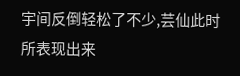宇间反倒轻松了不少,芸仙此时所表现出来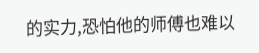的实力,恐怕他的师傅也难以